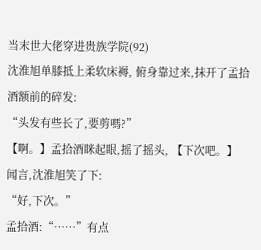当末世大佬穿进贵族学院(92)
沈淮旭单膝抵上柔软床褥, 俯身靠过来,抹开了孟拾酒额前的碎发:
“头发有些长了,要剪嗎?”
【啊。】孟拾酒眯起眼,摇了摇头, 【下次吧。】
闻言,沈淮旭笑了下:
“好,下次。”
孟拾酒:“……”有点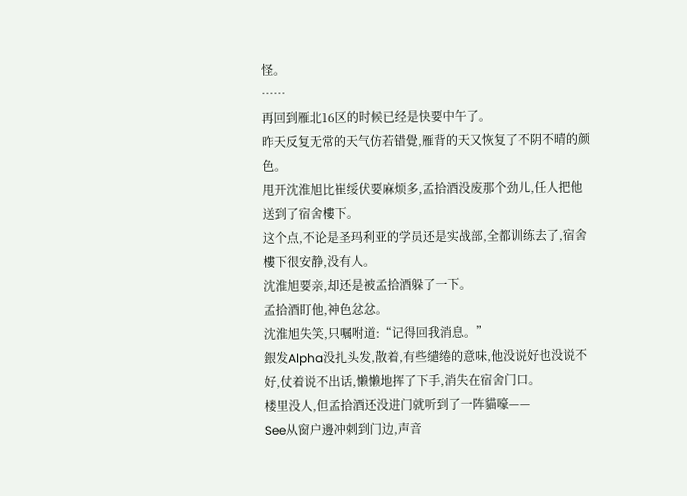怪。
……
再回到雁北16区的时候已经是快要中午了。
昨天反复无常的天气仿若错覺,雁背的天又恢复了不阴不晴的颜色。
甩开沈淮旭比崔绥伏要麻烦多,孟拾酒没废那个劲儿,任人把他送到了宿舍樓下。
这个点,不论是圣玛利亚的学员还是实战部,全都训练去了,宿舍樓下很安静,没有人。
沈淮旭要亲,却还是被孟拾酒躲了一下。
孟拾酒盯他,神色忿忿。
沈淮旭失笑,只嘱咐道:“记得回我消息。”
銀发Alpha没扎头发,散着,有些缱绻的意味,他没说好也没说不好,仗着说不出话,懒懒地挥了下手,消失在宿舍门口。
楼里没人,但孟拾酒还没进门就听到了一阵貓嚎——
See从窗户邊冲刺到门边,声音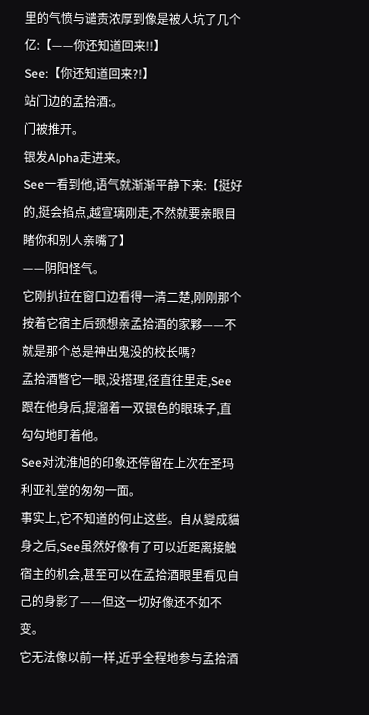里的气愤与谴责浓厚到像是被人坑了几个亿:【——你还知道回来!!】
See:【你还知道回来?!】
站门边的孟拾酒:。
门被推开。
银发Alpha走进来。
See一看到他,语气就渐渐平静下来:【挺好的,挺会掐点,越宣璃刚走,不然就要亲眼目睹你和别人亲嘴了】
——阴阳怪气。
它刚扒拉在窗口边看得一清二楚,刚刚那个按着它宿主后颈想亲孟拾酒的家夥——不就是那个总是神出鬼没的校长嗎?
孟拾酒瞥它一眼,没搭理,径直往里走,See跟在他身后,提溜着一双银色的眼珠子,直勾勾地盯着他。
See对沈淮旭的印象还停留在上次在圣玛利亚礼堂的匆匆一面。
事实上,它不知道的何止这些。自从變成貓身之后,See虽然好像有了可以近距离接触宿主的机会,甚至可以在孟拾酒眼里看见自己的身影了——但这一切好像还不如不变。
它无法像以前一样,近乎全程地参与孟拾酒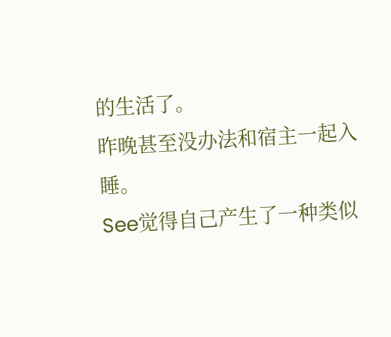的生活了。
昨晚甚至没办法和宿主一起入睡。
See觉得自己产生了一种类似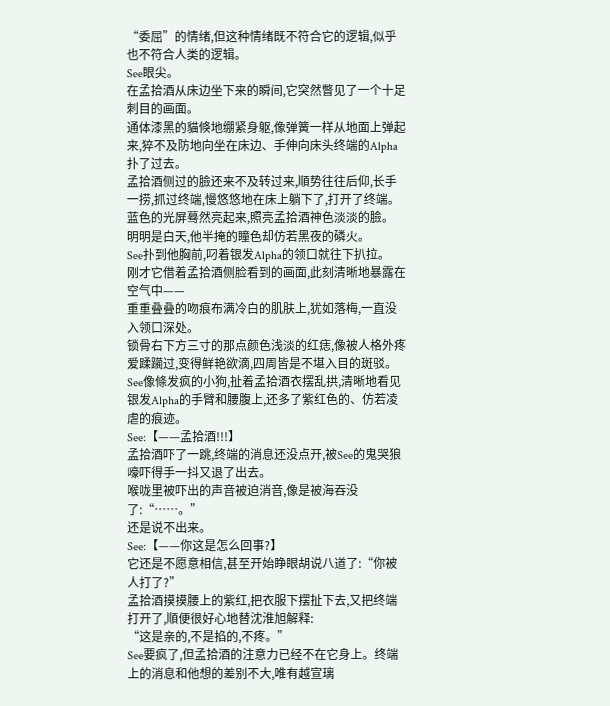“委屈”的情绪,但这种情绪既不符合它的逻辑,似乎也不符合人类的逻辑。
See眼尖。
在孟拾酒从床边坐下来的瞬间,它突然瞥见了一个十足刺目的画面。
通体漆黑的貓倏地绷紧身躯,像弹簧一样从地面上弹起来,猝不及防地向坐在床边、手伸向床头终端的Alpha扑了过去。
孟拾酒侧过的臉还来不及转过来,順势往往后仰,长手一捞,抓过终端,慢悠悠地在床上躺下了,打开了终端。
蓝色的光屏蓦然亮起来,照亮孟拾酒神色淡淡的臉。
明明是白天,他半掩的瞳色却仿若黑夜的磷火。
See扑到他胸前,叼着银发Alpha的领口就往下扒拉。
刚才它借着孟拾酒侧脸看到的画面,此刻清晰地暴露在空气中——
重重叠叠的吻痕布满冷白的肌肤上,犹如落梅,一直没入领口深处。
锁骨右下方三寸的那点颜色浅淡的红痣,像被人格外疼爱蹂躏过,变得鲜艳欲滴,四周皆是不堪入目的斑驳。
See像條发疯的小狗,扯着孟拾酒衣摆乱拱,清晰地看见银发Alpha的手臂和腰腹上,还多了紫红色的、仿若凌虐的痕迹。
See:【——孟拾酒!!!】
孟拾酒吓了一跳,终端的消息还没点开,被See的鬼哭狼嚎吓得手一抖又退了出去。
喉咙里被吓出的声音被迫消音,像是被海吞没了:“……。”
还是说不出来。
See:【——你这是怎么回事?】
它还是不愿意相信,甚至开始睁眼胡说八道了:“你被人打了?”
孟拾酒摸摸腰上的紫红,把衣服下摆扯下去,又把终端打开了,順便很好心地替沈淮旭解释:
“这是亲的,不是掐的,不疼。”
See要疯了,但孟拾酒的注意力已经不在它身上。终端上的消息和他想的差别不大,唯有越宣璃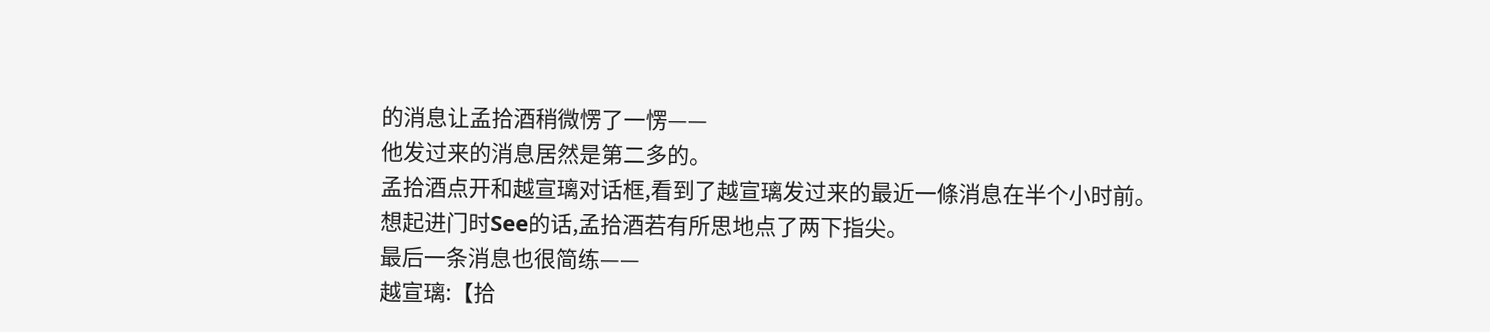的消息让孟拾酒稍微愣了一愣——
他发过来的消息居然是第二多的。
孟拾酒点开和越宣璃对话框,看到了越宣璃发过来的最近一條消息在半个小时前。
想起进门时See的话,孟拾酒若有所思地点了两下指尖。
最后一条消息也很简练——
越宣璃:【拾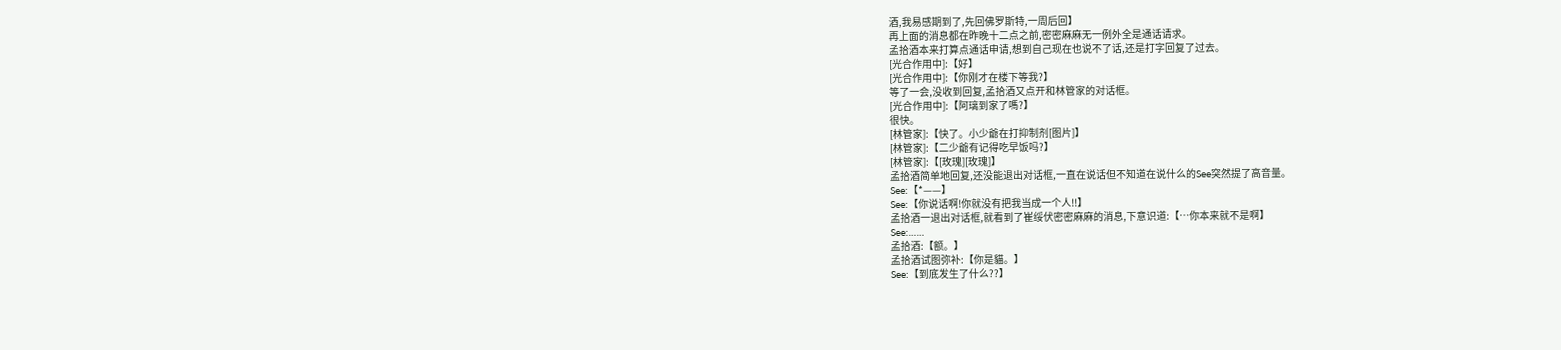酒,我易感期到了,先回佛罗斯特,一周后回】
再上面的消息都在昨晚十二点之前,密密麻麻无一例外全是通话请求。
孟拾酒本来打算点通话申请,想到自己现在也说不了话,还是打字回复了过去。
[光合作用中]:【好】
[光合作用中]:【你刚才在楼下等我?】
等了一会,没收到回复,孟拾酒又点开和林管家的对话框。
[光合作用中]:【阿璃到家了嗎?】
很快。
[林管家]:【快了。小少爺在打抑制剂[图片]】
[林管家]:【二少爺有记得吃早饭吗?】
[林管家]:【[玫瑰][玫瑰]】
孟拾酒简单地回复,还没能退出对话框,一直在说话但不知道在说什么的See突然提了高音量。
See:【*——】
See:【你说话啊!你就没有把我当成一个人!!】
孟拾酒一退出对话框,就看到了崔绥伏密密麻麻的消息,下意识道:【…你本来就不是啊】
See:……
孟拾酒:【额。】
孟拾酒试图弥补:【你是貓。】
See:【到底发生了什么??】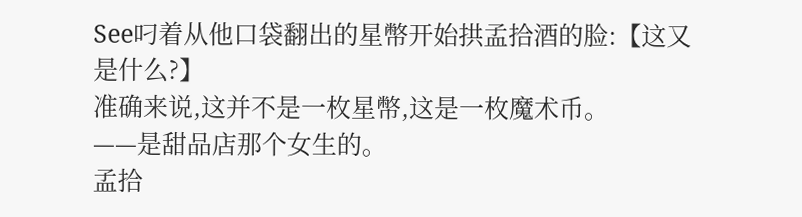See叼着从他口袋翻出的星幣开始拱孟拾酒的脸:【这又是什么?】
准确来说,这并不是一枚星幣,这是一枚魔术币。
——是甜品店那个女生的。
孟拾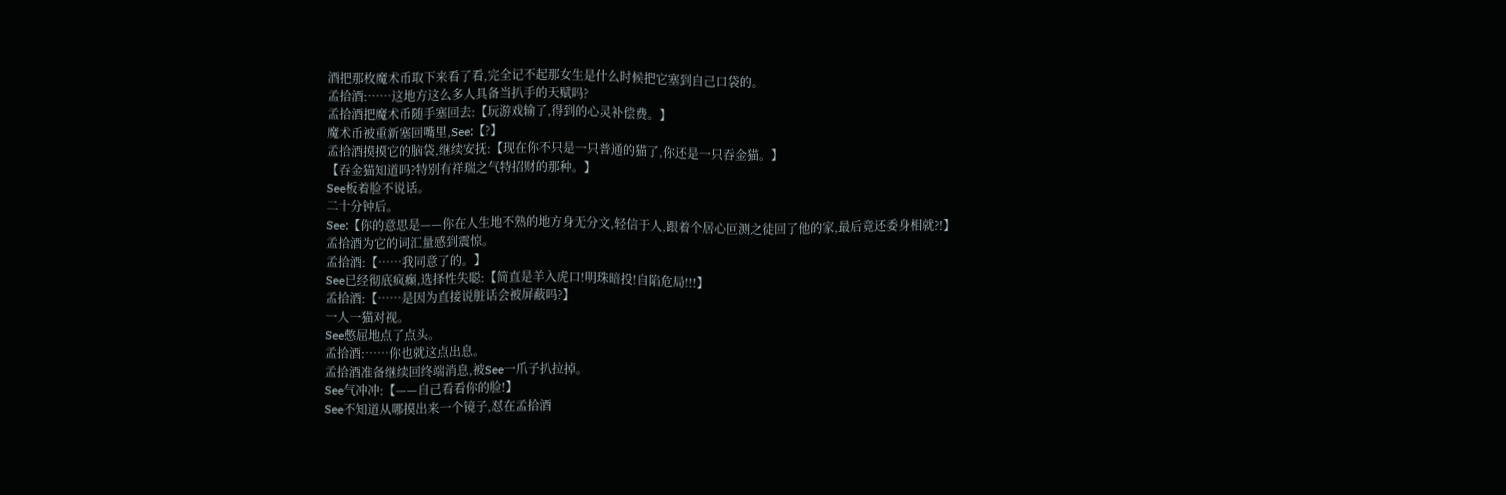酒把那枚魔术币取下来看了看,完全记不起那女生是什么时候把它塞到自己口袋的。
孟拾酒:……这地方这么多人具备当扒手的天赋吗?
孟拾酒把魔术币随手塞回去:【玩游戏输了,得到的心灵补偿费。】
魔术币被重新塞回嘴里,See:【?】
孟拾酒摸摸它的脑袋,继续安抚:【现在你不只是一只普通的猫了,你还是一只吞金猫。】
【吞金猫知道吗?特别有祥瑞之气特招财的那种。】
See板着脸不说话。
二十分钟后。
See:【你的意思是——你在人生地不熟的地方身无分文,轻信于人,跟着个居心叵测之徒回了他的家,最后竟还委身相就?!】
孟拾酒为它的词汇量感到震惊。
孟拾酒:【……我同意了的。】
See已经彻底疯癫,选择性失聪:【简直是羊入虎口!明珠暗投!自陷危局!!!】
孟拾酒:【……是因为直接说脏话会被屏蔽吗?】
一人一猫对视。
See憋屈地点了点头。
孟拾酒:……你也就这点出息。
孟拾酒准备继续回终端消息,被See一爪子扒拉掉。
See气冲冲:【——自己看看你的脸!】
See不知道从哪摸出来一个镜子,怼在孟拾酒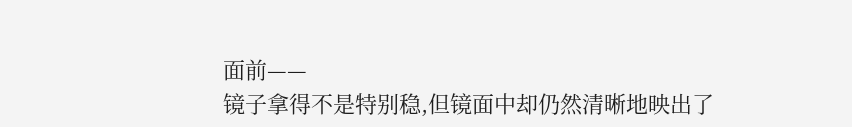面前——
镜子拿得不是特别稳,但镜面中却仍然清晰地映出了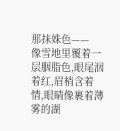那抹姝色——
像雪地里覆着一层胭脂色,眼尾洇着红,眉梢含着情,眼睛像裹着薄雾的湖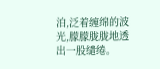泊,泛着缠绵的波光,朦朦胧胧地透出一股缱绻。